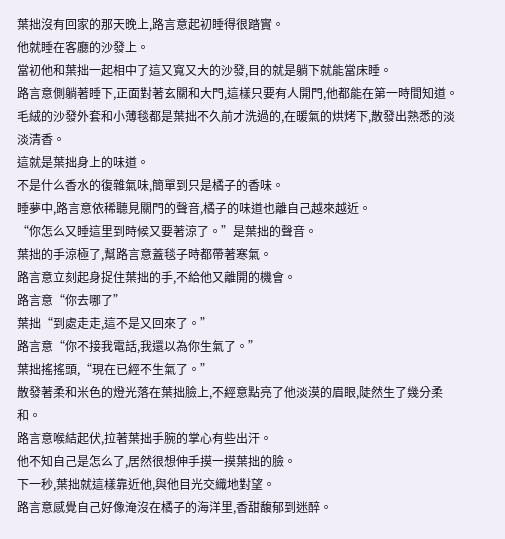葉拙沒有回家的那天晚上,路言意起初睡得很踏實。
他就睡在客廳的沙發上。
當初他和葉拙一起相中了這又寬又大的沙發,目的就是躺下就能當床睡。
路言意側躺著睡下,正面對著玄關和大門,這樣只要有人開門,他都能在第一時間知道。
毛絨的沙發外套和小薄毯都是葉拙不久前才洗過的,在暖氣的烘烤下,散發出熟悉的淡淡清香。
這就是葉拙身上的味道。
不是什么香水的復雜氣味,簡單到只是橘子的香味。
睡夢中,路言意依稀聽見關門的聲音,橘子的味道也離自己越來越近。
“你怎么又睡這里到時候又要著涼了。”是葉拙的聲音。
葉拙的手涼極了,幫路言意蓋毯子時都帶著寒氣。
路言意立刻起身捉住葉拙的手,不給他又離開的機會。
路言意“你去哪了”
葉拙“到處走走,這不是又回來了。”
路言意“你不接我電話,我還以為你生氣了。”
葉拙搖搖頭,“現在已經不生氣了。”
散發著柔和米色的燈光落在葉拙臉上,不經意點亮了他淡漠的眉眼,陡然生了幾分柔和。
路言意喉結起伏,拉著葉拙手腕的掌心有些出汗。
他不知自己是怎么了,居然很想伸手摸一摸葉拙的臉。
下一秒,葉拙就這樣靠近他,與他目光交織地對望。
路言意感覺自己好像淹沒在橘子的海洋里,香甜馥郁到迷醉。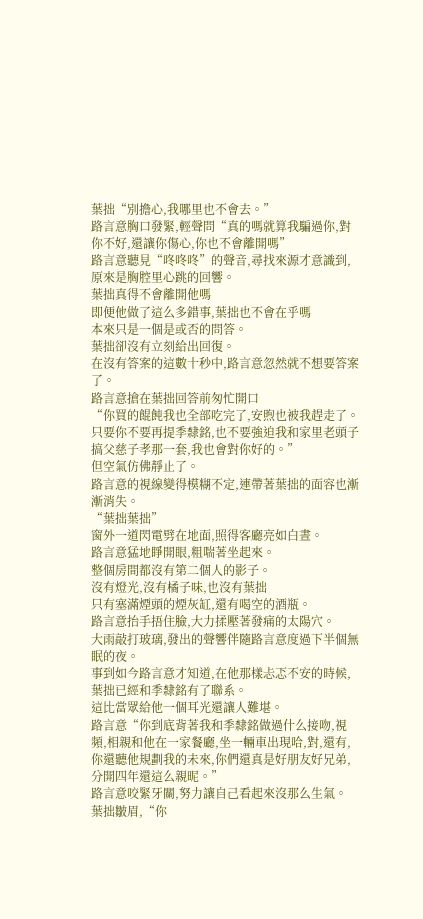葉拙“別擔心,我哪里也不會去。”
路言意胸口發緊,輕聲問“真的嗎就算我騙過你,對你不好,還讓你傷心,你也不會離開嗎”
路言意聽見“咚咚咚”的聲音,尋找來源才意識到,原來是胸腔里心跳的回響。
葉拙真得不會離開他嗎
即便他做了這么多錯事,葉拙也不會在乎嗎
本來只是一個是或否的問答。
葉拙卻沒有立刻給出回復。
在沒有答案的這數十秒中,路言意忽然就不想要答案了。
路言意搶在葉拙回答前匆忙開口
“你買的餛飩我也全部吃完了,安煦也被我趕走了。只要你不要再提季隸銘,也不要強迫我和家里老頭子搞父慈子孝那一套,我也會對你好的。”
但空氣仿佛靜止了。
路言意的視線變得模糊不定,連帶著葉拙的面容也漸漸消失。
“葉拙葉拙”
窗外一道閃電劈在地面,照得客廳亮如白晝。
路言意猛地睜開眼,粗喘著坐起來。
整個房間都沒有第二個人的影子。
沒有燈光,沒有橘子味,也沒有葉拙
只有塞滿煙頭的煙灰缸,還有喝空的酒瓶。
路言意抬手捂住臉,大力揉壓著發痛的太陽穴。
大雨敲打玻璃,發出的聲響伴隨路言意度過下半個無眠的夜。
事到如今路言意才知道,在他那樣忐忑不安的時候,葉拙已經和季隸銘有了聯系。
這比當眾給他一個耳光還讓人難堪。
路言意“你到底背著我和季隸銘做過什么接吻,視頻,相親和他在一家餐廳,坐一輛車出現哈,對,還有,你還聽他規劃我的未來,你們還真是好朋友好兄弟,分開四年還這么親昵。”
路言意咬緊牙關,努力讓自己看起來沒那么生氣。
葉拙皺眉,“你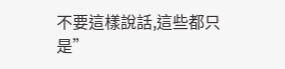不要這樣說話,這些都只是”